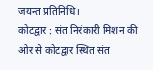जयन्त प्रतिनिधि।
कोटद्वार : संत निरंकारी मिशन की ओर से कोटद्वार स्थित संत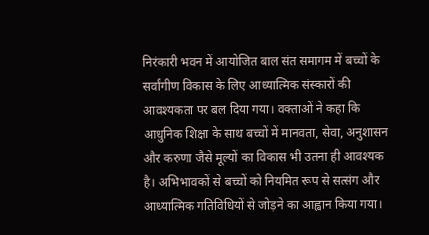निरंकारी भवन में आयोजित बाल संत समागम में बच्चों के सर्वांगीण विकास के लिए आध्यात्मिक संस्कारों की आवश्यकता पर बल दिया गया। वक्ताओं ने कहा कि आधुनिक शिक्षा के साथ बच्चों में मानवता, सेवा, अनुशासन और करुणा जैसे मूल्यों का विकास भी उतना ही आवश्यक है। अभिभावकों से बच्चों को नियमित रूप से सत्संग और आध्यात्मिक गतिविधियों से जोड़ने का आह्वान किया गया।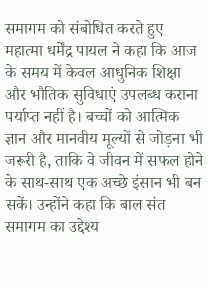समागम को संबोधित करते हुए महात्मा धर्मेंद्र पायल ने कहा कि आज के समय में केवल आधुनिक शिक्षा और भौतिक सुविधाएं उपलब्ध कराना पर्याप्त नहीं है। बच्चों को आत्मिक ज्ञान और मानवीय मूल्यों से जोड़ना भी जरूरी है, ताकि वे जीवन में सफल होने के साथ-साथ एक अच्छे इंसान भी बन सकें। उन्होंने कहा कि बाल संत समागम का उद्देश्य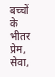बच्चों के भीतर प्रेम, सेवा,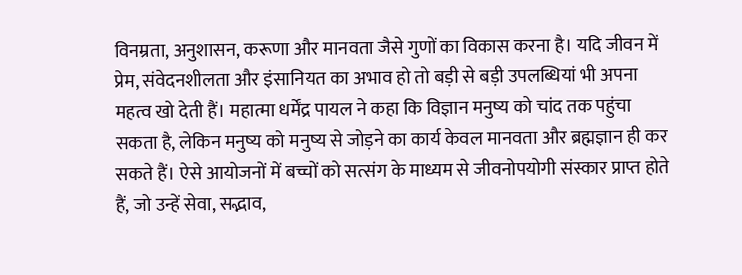विनम्रता, अनुशासन, करूणा और मानवता जैसे गुणों का विकास करना है। यदि जीवन में प्रेम, संवेदनशीलता और इंसानियत का अभाव हो तो बड़ी से बड़ी उपलब्धियां भी अपना महत्व खो देती हैं। महात्मा धर्मेंद्र पायल ने कहा कि विज्ञान मनुष्य को चांद तक पहुंचा सकता है, लेकिन मनुष्य को मनुष्य से जोड़ने का कार्य केवल मानवता और ब्रह्मज्ञान ही कर सकते हैं। ऐसे आयोजनों में बच्चों को सत्संग के माध्यम से जीवनोपयोगी संस्कार प्राप्त होते हैं, जो उन्हें सेवा, सद्भाव,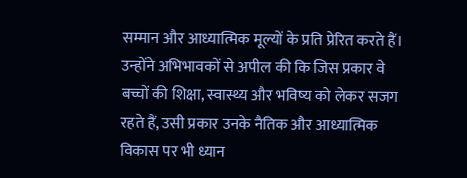सम्मान और आध्यात्मिक मूल्यों के प्रति प्रेरित करते हैं। उन्होंने अभिभावकों से अपील की कि जिस प्रकार वे बच्चों की शिक्षा, स्वास्थ्य और भविष्य को लेकर सजग रहते हैं, उसी प्रकार उनके नैतिक और आध्यात्मिक विकास पर भी ध्यान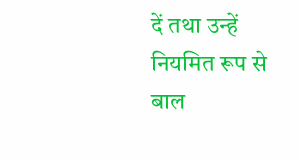दें तथा उन्हें नियमित रूप से बाल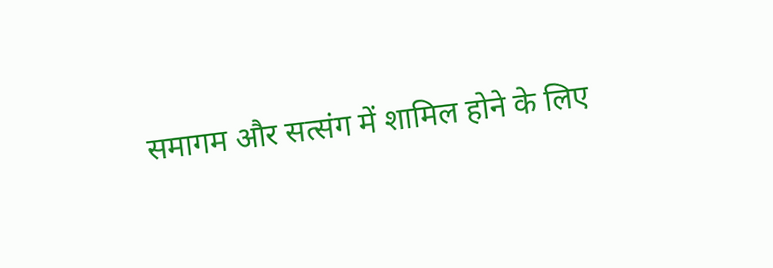समागम और सत्संग में शामिल होने के लिए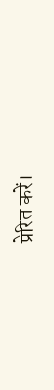प्रेरित करें।